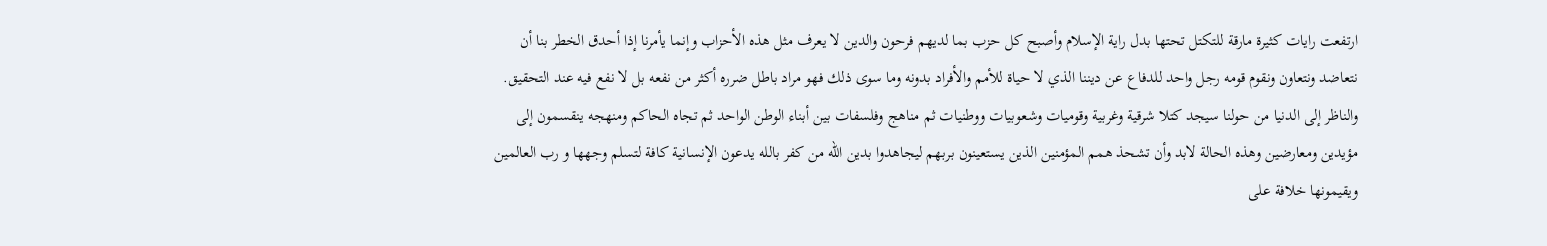ارتفعت رايات كثيرة مارقة للتكتل تحتها بدل راية الإسلام وأصبح كل حزب بما لديهم فرحون والدين لا يعرف مثل هذه الأحزاب وإنما يأمرنا إذا أحدق الخطر بنا أن نتعاضد ونتعاون ونقوم قومه رجل واحد للدفاع عن ديننا الذي لا حياة للأمم والأفراد بدونه وما سوى ذلك فهو مراد باطل ضرره أكثر من نفعه بل لا نفع فيه عند التحقيق. والناظر إلى الدنيا من حولنا سيجد كتلا شرقية وغربية وقوميات وشعوبيات ووطنيات ثم مناهج وفلسفات بين أبناء الوطن الواحد ثم تجاه الحاكم ومنهجه ينقسمون إلى مؤيدين ومعارضين وهذه الحالة لابد وأن تشحذ همم المؤمنين الذين يستعينون بربهم ليجاهدوا بدين الله من كفر بالله يدعون الإنسانية كافة لتسلم وجهها و رب العالمين ويقيمونها خلافة على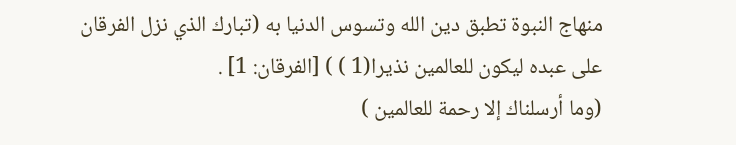منهاج النبوة تطبق دين الله وتسوس الدنيا به (تبارك الذي نزل الفرقان على عبده ليكون للعالمين نذيرا(1 ) ) [الفرقان: 1] .
(وما أرسلناك إلا رحمة للعالمين )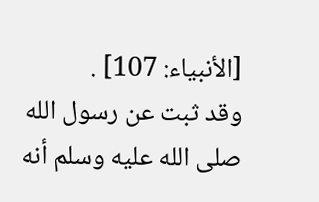[الأنبياء: 107] .
وقد ثبت عن رسول الله صلى الله عليه وسلم أنه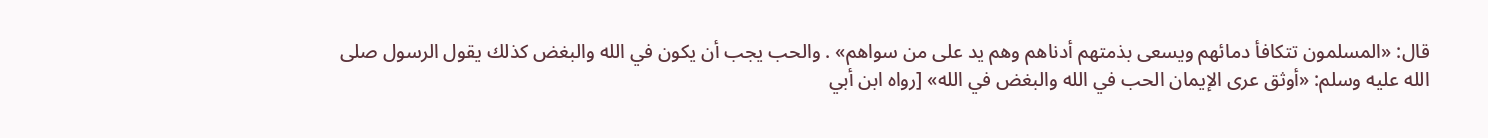قال: «المسلمون تتكافأ دمائهم ويسعى بذمتهم أدناهم وهم يد على من سواهم» . والحب يجب أن يكون في الله والبغض كذلك يقول الرسول صلى الله عليه وسلم: «أوثق عرى الإيمان الحب في الله والبغض في الله» [رواه ابن أبي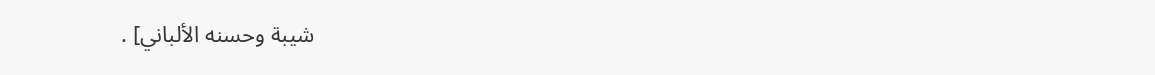شيبة وحسنه الألباني] .